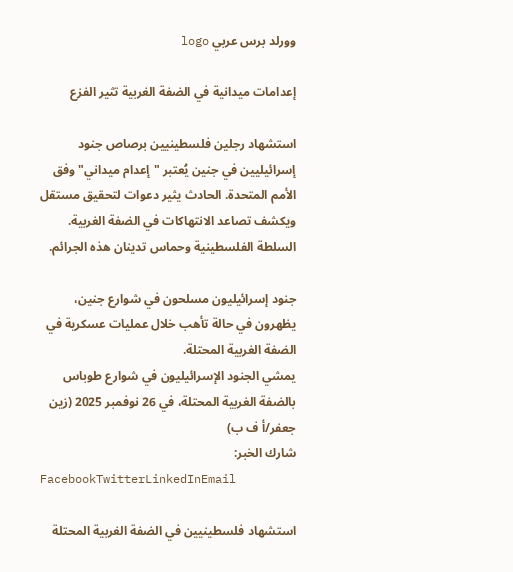وورلد برس عربي logo

إعدامات ميدانية في الضفة الغربية تثير الفزع

استشهاد رجلين فلسطينيين برصاص جنود إسرائيليين في جنين يُعتبر "إعدام ميداني" وفق الأمم المتحدة. الحادث يثير دعوات لتحقيق مستقل ويكشف تصاعد الانتهاكات في الضفة الغربية. السلطة الفلسطينية وحماس تدينان هذه الجرائم.

جنود إسرائيليون مسلحون في شوارع جنين، يظهرون في حالة تأهب خلال عمليات عسكرية في الضفة الغربية المحتلة.
يمشي الجنود الإسرائيليون في شوارع طوباس بالضفة الغربية المحتلة، في 26 نوفمبر 2025 (زين جعفر/أ ف ب)
شارك الخبر:
FacebookTwitterLinkedInEmail

استشهاد فلسطينيين في الضفة الغربية المحتلة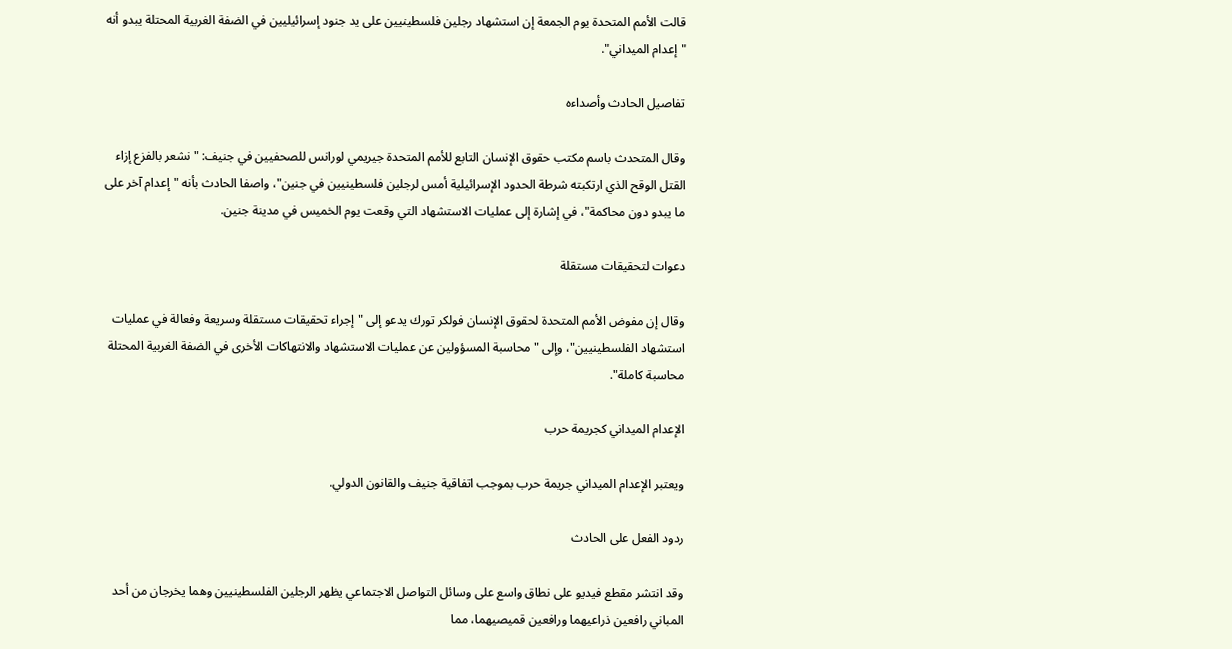قالت الأمم المتحدة يوم الجمعة إن استشهاد رجلين فلسطينيين على يد جنود إسرائيليين في الضفة الغربية المحتلة يبدو أنه "إعدام الميداني".

تفاصيل الحادث وأصداءه

وقال المتحدث باسم مكتب حقوق الإنسان التابع للأمم المتحدة جيريمي لورانس للصحفيين في جنيف: "نشعر بالفزع إزاء القتل الوقح الذي ارتكبته شرطة الحدود الإسرائيلية أمس لرجلين فلسطينيين في جنين"، واصفا الحادث بأنه "إعدام آخر على ما يبدو دون محاكمة"، في إشارة إلى عمليات الاستشهاد التي وقعت يوم الخميس في مدينة جنين.

دعوات لتحقيقات مستقلة

وقال إن مفوض الأمم المتحدة لحقوق الإنسان فولكر تورك يدعو إلى "إجراء تحقيقات مستقلة وسريعة وفعالة في عمليات استشهاد الفلسطينيين"، وإلى "محاسبة المسؤولين عن عمليات الاستشهاد والانتهاكات الأخرى في الضفة الغربية المحتلة محاسبة كاملة".

الإعدام الميداني كجريمة حرب

ويعتبر الإعدام الميداني جريمة حرب بموجب اتفاقية جنيف والقانون الدولي.

ردود الفعل على الحادث

وقد انتشر مقطع فيديو على نطاق واسع على وسائل التواصل الاجتماعي يظهر الرجلين الفلسطينيين وهما يخرجان من أحد المباني رافعين ذراعيهما ورافعين قميصيهما، مما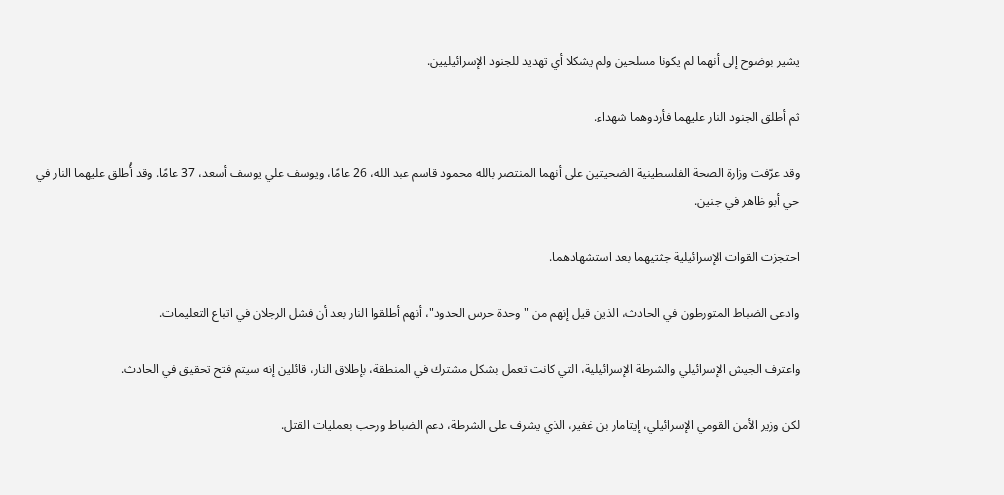يشير بوضوح إلى أنهما لم يكونا مسلحين ولم يشكلا أي تهديد للجنود الإسرائيليين.

ثم أطلق الجنود النار عليهما فأردوهما شهداء.

وقد عرّفت وزارة الصحة الفلسطينية الضحيتين على أنهما المنتصر بالله محمود قاسم عبد الله، 26 عامًا، ويوسف علي يوسف أسعد، 37 عامًا. وقد أُطلق عليهما النار في حي أبو ظاهر في جنين.

احتجزت القوات الإسرائيلية جثتيهما بعد استشهادهما.

وادعى الضباط المتورطون في الحادث، الذين قيل إنهم من "وحدة حرس الحدود"، أنهم أطلقوا النار بعد أن فشل الرجلان في اتباع التعليمات.

واعترف الجيش الإسرائيلي والشرطة الإسرائيلية، التي كانت تعمل بشكل مشترك في المنطقة، بإطلاق النار، قائلين إنه سيتم فتح تحقيق في الحادث.

لكن وزير الأمن القومي الإسرائيلي، إيتامار بن غفير، الذي يشرف على الشرطة، دعم الضباط ورحب بعمليات القتل.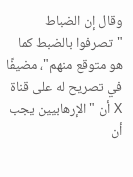وقال إن الضباط "تصرفوا بالضبط كما هو متوقع منهم"، مضيفًا في تصريح له على قناة X أن "الإرهابيين يجب أن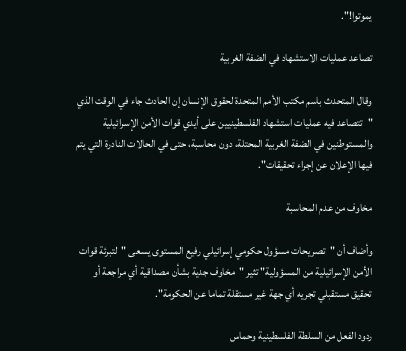يموتوا!".

تصاعد عمليات الاستشهاد في الضفة الغربية

وقال المتحدث باسم مكتب الأمم المتحدة لحقوق الإنسان إن الحادث جاء في الوقت الذي "تتصاعد فيه عمليات استشهاد الفلسطينيين على أيدي قوات الأمن الإسرائيلية والمستوطنين في الضفة الغربية المحتلة، دون محاسبة، حتى في الحالات النادرة التي يتم فيها الإعلان عن إجراء تحقيقات".

مخاوف من عدم المحاسبة

وأضاف أن "تصريحات مسؤول حكومي إسرائيلي رفيع المستوى يسعى "لتبرئة قوات الأمن الإسرائيلية من المسؤولية" تثير "مخاوف جدية بشأن مصداقية أي مراجعة أو تحقيق مستقبلي تجريه أي جهة غير مستقلة تماما عن الحكومة".

ردود الفعل من السلطة الفلسطينية وحماس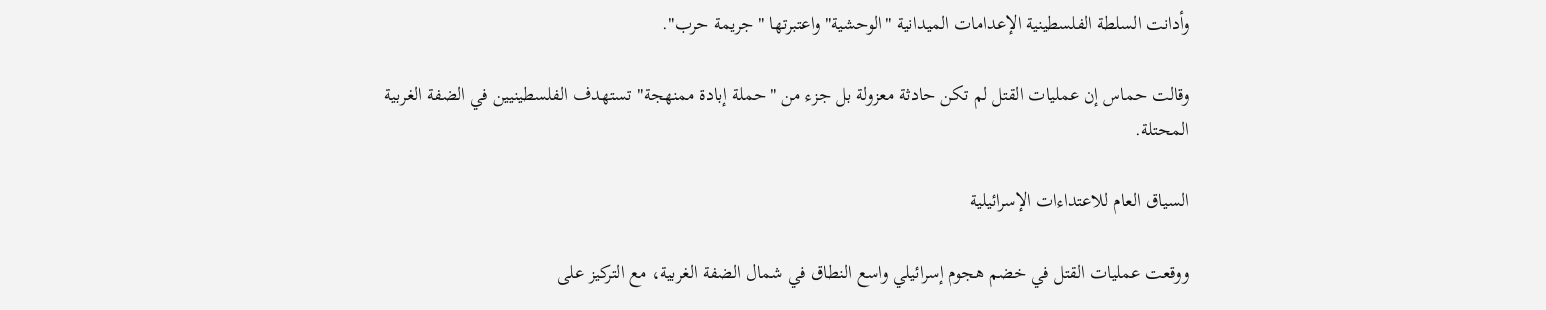وأدانت السلطة الفلسطينية الإعدامات الميدانية "الوحشية" واعتبرتها "جريمة حرب".

وقالت حماس إن عمليات القتل لم تكن حادثة معزولة بل جزء من "حملة إبادة ممنهجة" تستهدف الفلسطينيين في الضفة الغربية المحتلة.

السياق العام للاعتداءات الإسرائيلية

ووقعت عمليات القتل في خضم هجوم إسرائيلي واسع النطاق في شمال الضفة الغربية، مع التركيز على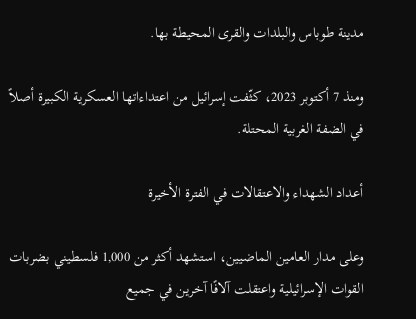مدينة طوباس والبلدات والقرى المحيطة بها.

ومنذ 7 أكتوبر 2023، كثّفت إسرائيل من اعتداءاتها العسكرية الكبيرة أصلاً في الضفة الغربية المحتلة.

أعداد الشهداء والاعتقالات في الفترة الأخيرة

وعلى مدار العامين الماضيين، استشهد أكثر من 1,000 فلسطيني بضربات القوات الإسرائيلية واعتقلت آلافًا آخرين في جميع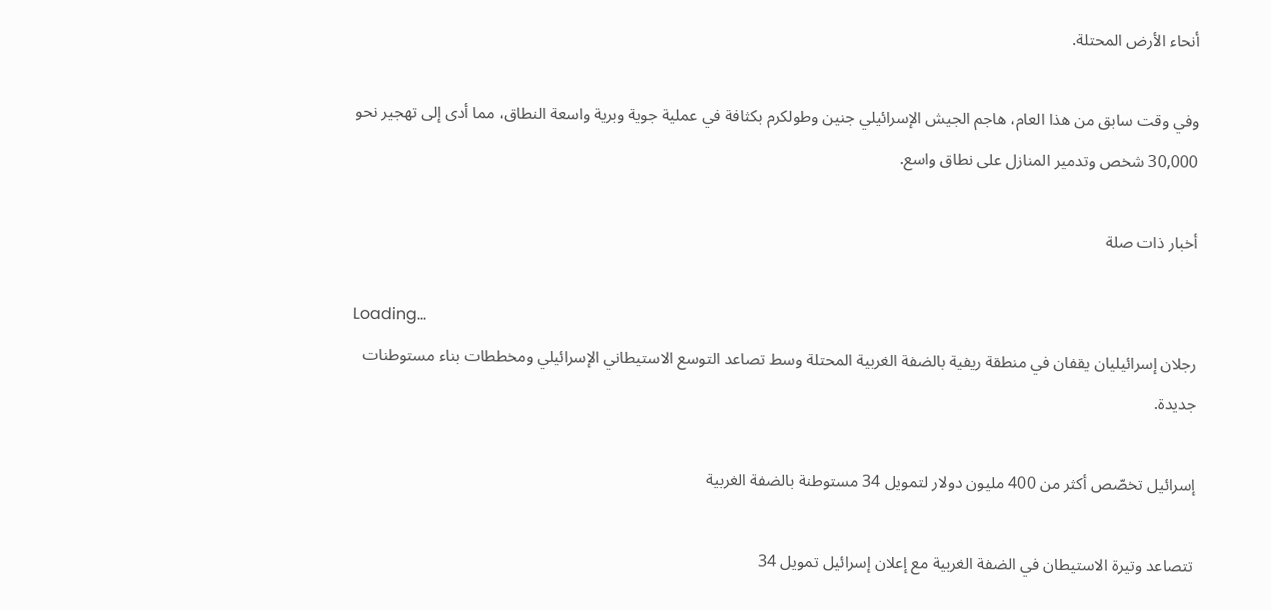أنحاء الأرض المحتلة.

وفي وقت سابق من هذا العام، هاجم الجيش الإسرائيلي جنين وطولكرم بكثافة في عملية جوية وبرية واسعة النطاق، مما أدى إلى تهجير نحو 30,000 شخص وتدمير المنازل على نطاق واسع.

أخبار ذات صلة

Loading...
رجلان إسرائيليان يقفان في منطقة ريفية بالضفة الغربية المحتلة وسط تصاعد التوسع الاستيطاني الإسرائيلي ومخططات بناء مستوطنات جديدة.

إسرائيل تخصّص أكثر من 400 مليون دولار لتمويل 34 مستوطنة بالضفة الغربية

تتصاعد وتيرة الاستيطان في الضفة الغربية مع إعلان إسرائيل تمويل 34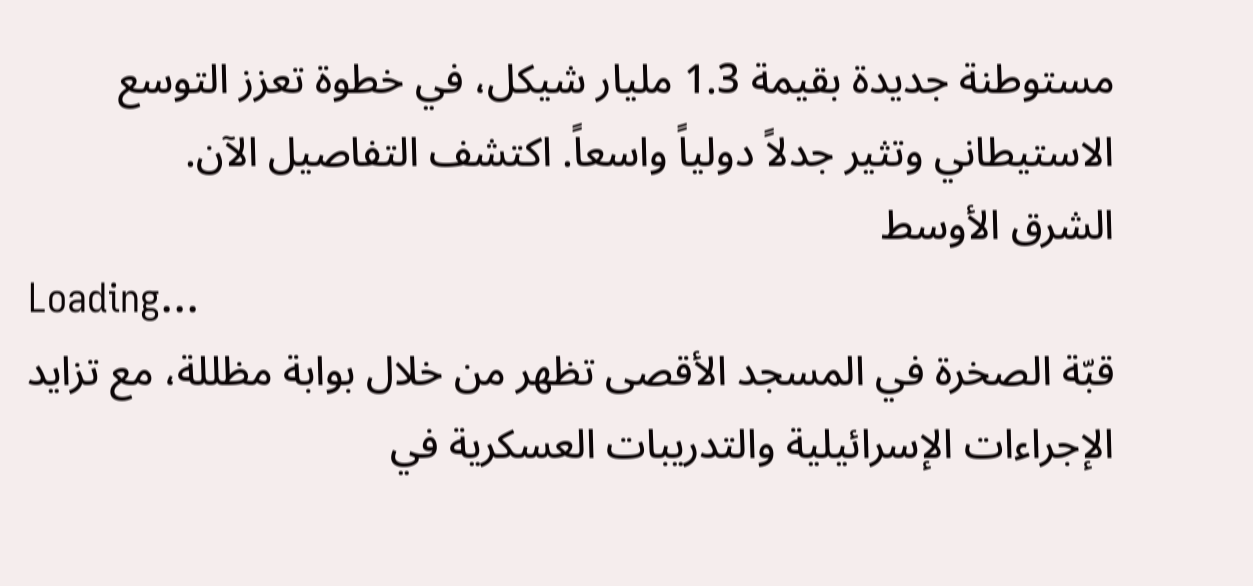مستوطنة جديدة بقيمة 1.3 مليار شيكل، في خطوة تعزز التوسع الاستيطاني وتثير جدلاً دولياً واسعاً. اكتشف التفاصيل الآن.
الشرق الأوسط
Loading...
قبّة الصخرة في المسجد الأقصى تظهر من خلال بوابة مظللة، مع تزايد الإجراءات الإسرائيلية والتدريبات العسكرية في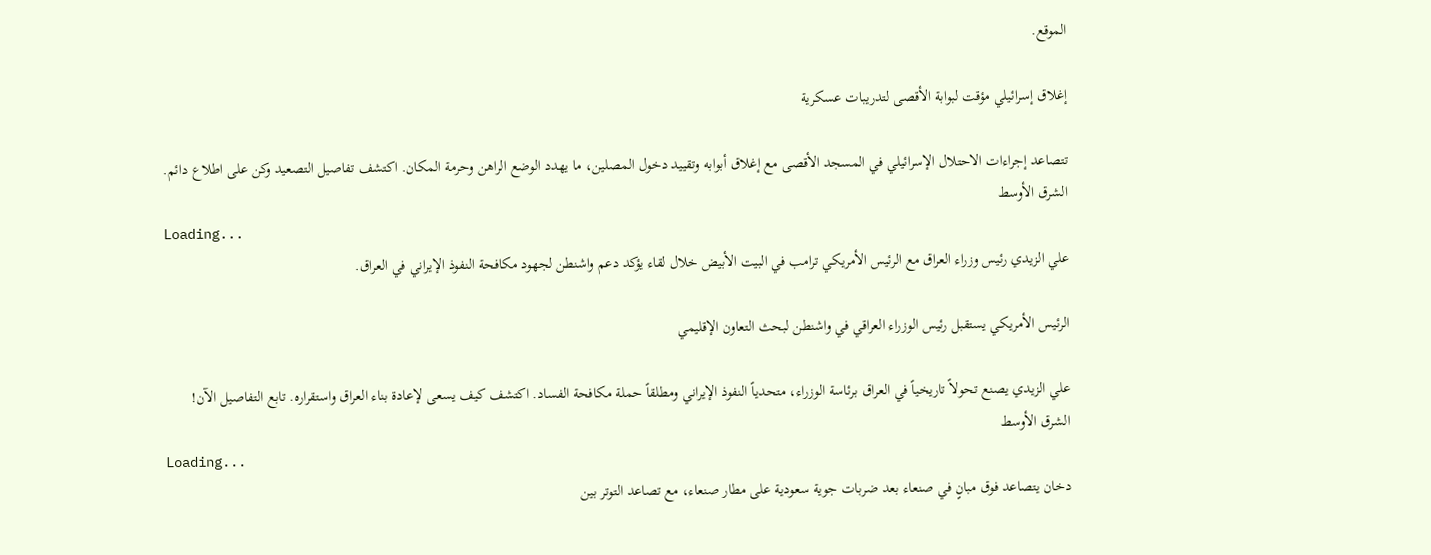الموقع.

إغلاق إسرائيلي مؤقت لبوابة الأقصى لتدريبات عسكرية

تتصاعد إجراءات الاحتلال الإسرائيلي في المسجد الأقصى مع إغلاق أبوابه وتقييد دخول المصلين، ما يهدد الوضع الراهن وحرمة المكان. اكتشف تفاصيل التصعيد وكن على اطلاع دائم.
الشرق الأوسط
Loading...
علي الزيدي رئيس وزراء العراق مع الرئيس الأمريكي ترامب في البيت الأبيض خلال لقاء يؤكد دعم واشنطن لجهود مكافحة النفوذ الإيراني في العراق.

الرئيس الأمريكي يستقبل رئيس الوزراء العراقي في واشنطن لبحث التعاون الإقليمي

علي الزيدي يصنع تحولاً تاريخياً في العراق برئاسة الوزراء، متحدياً النفوذ الإيراني ومطلقاً حملة مكافحة الفساد. اكتشف كيف يسعى لإعادة بناء العراق واستقراره. تابع التفاصيل الآن!
الشرق الأوسط
Loading...
دخان يتصاعد فوق مبانٍ في صنعاء بعد ضربات جوية سعودية على مطار صنعاء، مع تصاعد التوتر بين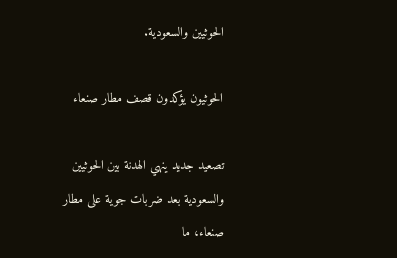الحوثيين والسعودية.

الحوثيون يؤكدون قصف مطار صنعاء

تصعيد جديد ينهي الهدنة بين الحوثيين والسعودية بعد ضربات جوية على مطار صنعاء، ما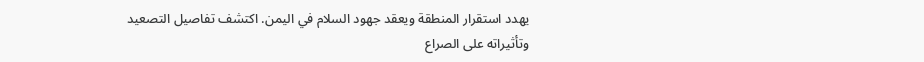يهدد استقرار المنطقة ويعقد جهود السلام في اليمن. اكتشف تفاصيل التصعيد وتأثيراته على الصراع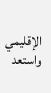الإقليمي واستعد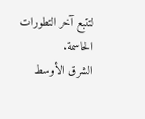لتتبع آخر التطورات الحاسمة.
الشرق الأوسط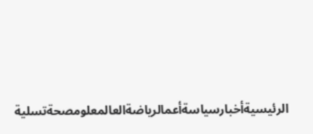الرئيسيةأخبارسياسةأعمالرياضةالعالمعلومصحةتسلية